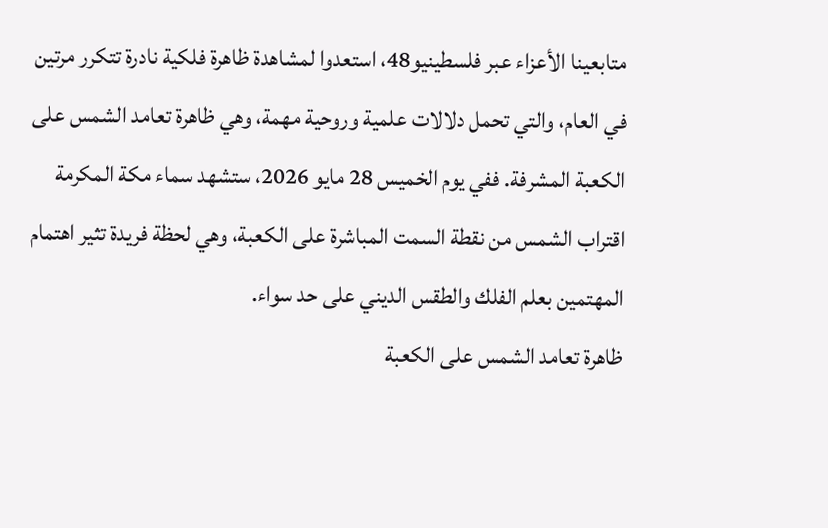متابعينا الأعزاء عبر فلسطينيو48، استعدوا لمشاهدة ظاهرة فلكية نادرة تتكرر مرتين في العام، والتي تحمل دلالات علمية وروحية مهمة، وهي ظاهرة تعامد الشمس على الكعبة المشرفة. ففي يوم الخميس 28 مايو 2026، ستشهد سماء مكة المكرمة اقتراب الشمس من نقطة السمت المباشرة على الكعبة، وهي لحظة فريدة تثير اهتمام المهتمين بعلم الفلك والطقس الديني على حد سواء.
ظاهرة تعامد الشمس على الكعبة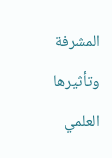المشرفة وتأثيرها العلمي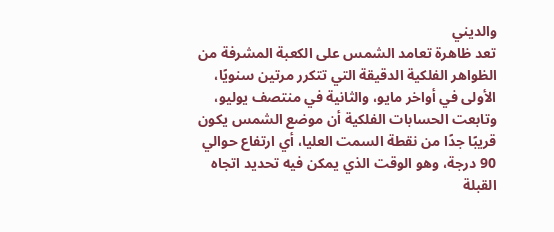والديني
تعد ظاهرة تعامد الشمس على الكعبة المشرفة من الظواهر الفلكية الدقيقة التي تتكرر مرتين سنويًا، الأولى في أواخر مايو، والثانية في منتصف يوليو، وتابعت الحسابات الفلكية أن موضع الشمس يكون قريبًا جدًا من نقطة السمت العليا، أي ارتفاع حوالي 90 درجة، وهو الوقت الذي يمكن فيه تحديد اتجاه القبلة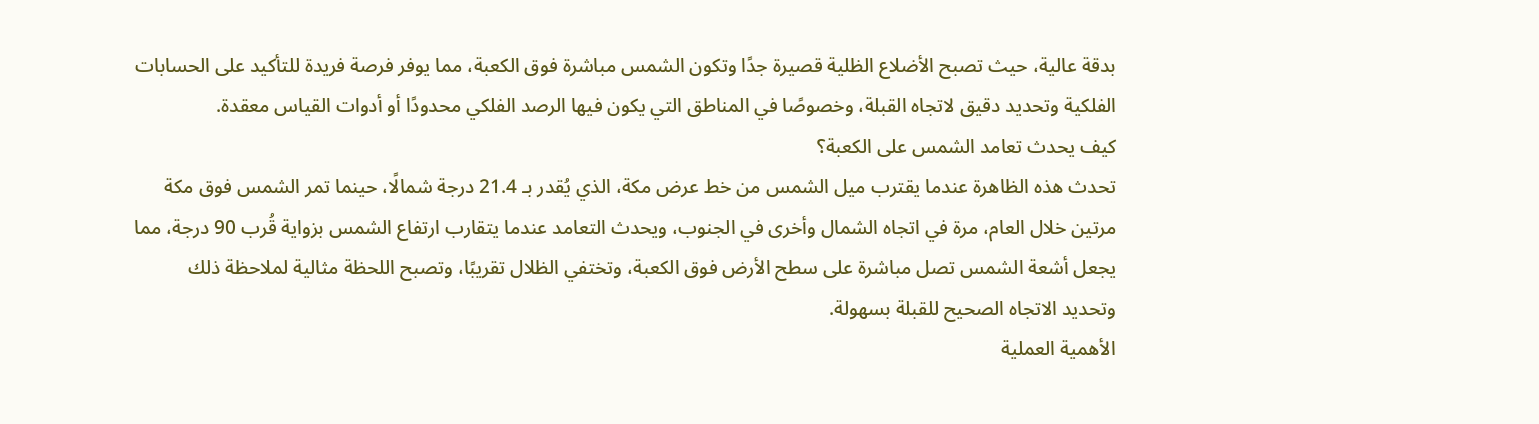بدقة عالية، حيث تصبح الأضلاع الظلية قصيرة جدًا وتكون الشمس مباشرة فوق الكعبة، مما يوفر فرصة فريدة للتأكيد على الحسابات الفلكية وتحديد دقيق لاتجاه القبلة، وخصوصًا في المناطق التي يكون فيها الرصد الفلكي محدودًا أو أدوات القياس معقدة.
كيف يحدث تعامد الشمس على الكعبة؟
تحدث هذه الظاهرة عندما يقترب ميل الشمس من خط عرض مكة، الذي يُقدر بـ 21.4 درجة شمالًا، حينما تمر الشمس فوق مكة مرتين خلال العام، مرة في اتجاه الشمال وأخرى في الجنوب، ويحدث التعامد عندما يتقارب ارتفاع الشمس بزواية قُرب 90 درجة، مما يجعل أشعة الشمس تصل مباشرة على سطح الأرض فوق الكعبة، وتختفي الظلال تقريبًا، وتصبح اللحظة مثالية لملاحظة ذلك وتحديد الاتجاه الصحيح للقبلة بسهولة.
الأهمية العملية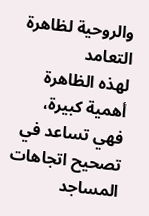والروحية لظاهرة التعامد
لهذه الظاهرة أهمية كبيرة، فهي تساعد في تصحيح اتجاهات المساجد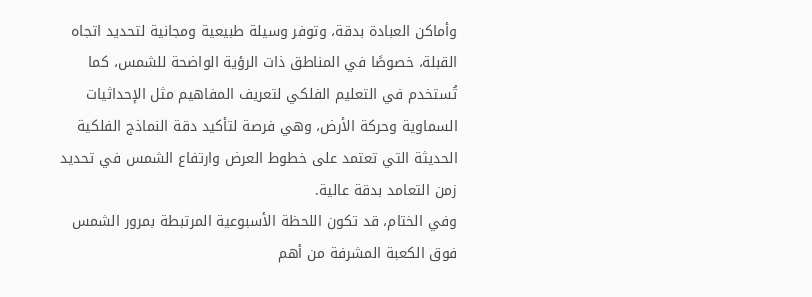وأماكن العبادة بدقة، وتوفر وسيلة طبيعية ومجانية لتحديد اتجاه القبلة، خصوصًا في المناطق ذات الرؤية الواضحة للشمس، كما تُستخدم في التعليم الفلكي لتعريف المفاهيم مثل الإحداثيات السماوية وحركة الأرض، وهي فرصة لتأكيد دقة النماذج الفلكية الحديثة التي تعتمد على خطوط العرض وارتفاع الشمس في تحديد زمن التعامد بدقة عالية.
وفي الختام، قد تكون اللحظة الأسبوعية المرتبطة بمرور الشمس فوق الكعبة المشرفة من أهم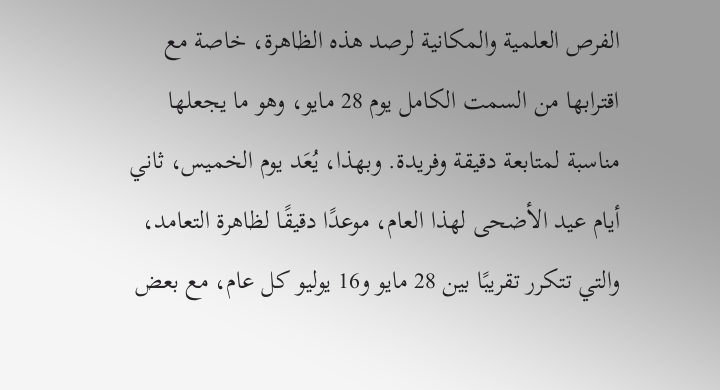الفرص العلمية والمكانية لرصد هذه الظاهرة، خاصة مع اقترابها من السمت الكامل يوم 28 مايو، وهو ما يجعلها مناسبة لمتابعة دقيقة وفريدة. وبهذا، يُعَد يوم الخميس، ثاني أيام عيد الأضحى لهذا العام، موعدًا دقيقًا لظاهرة التعامد، والتي تتكرر تقريبًا بين 28 مايو و16 يوليو كل عام، مع بعض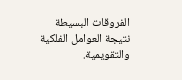الفروقات البسيطة نتيجة العوامل الفلكية والتقويمية.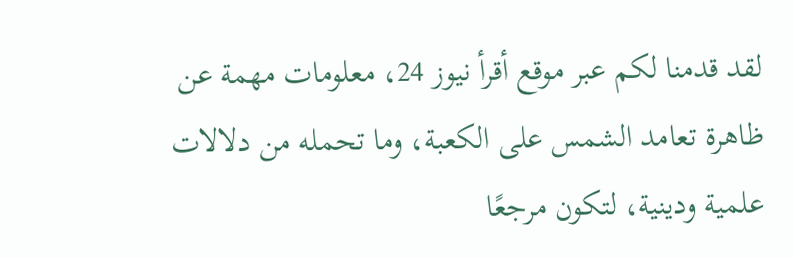لقد قدمنا لكم عبر موقع أقرأ نيوز 24، معلومات مهمة عن ظاهرة تعامد الشمس على الكعبة، وما تحمله من دلالات علمية ودينية، لتكون مرجعًا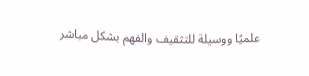علميًا ووسيلة للتثقيف والفهم بشكل مباشر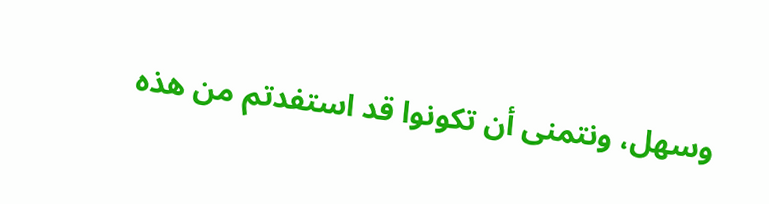وسهل، ونتمنى أن تكونوا قد استفدتم من هذه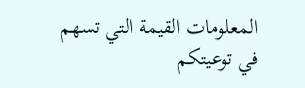المعلومات القيمة التي تسهم في توعيتكم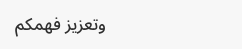وتعزيز فهمكم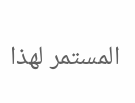المستمر لهذا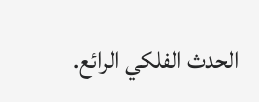الحدث الفلكي الرائع.